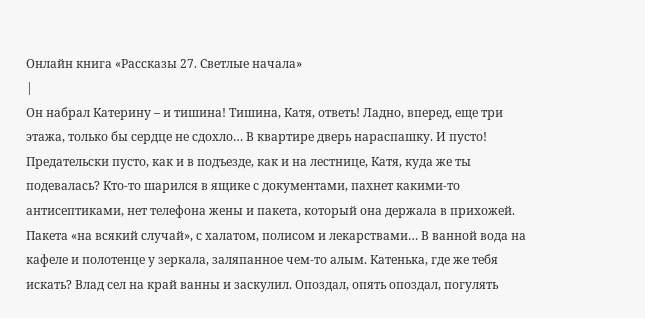Онлайн книга «Рассказы 27. Светлые начала»
|
Он набрал Катерину – и тишина! Тишина, Катя, ответь! Ладно, вперед, еще три этажа, только бы сердце не сдохло… В квартире дверь нараспашку. И пусто! Предательски пусто, как и в подъезде, как и на лестнице, Катя, куда же ты подевалась? Кто-то шарился в ящике с документами, пахнет какими-то антисептиками, нет телефона жены и пакета, который она держала в прихожей. Пакета «на всякий случай», с халатом, полисом и лекарствами… В ванной вода на кафеле и полотенце у зеркала, заляпанное чем-то алым. Катенька, где же тебя искать? Влад сел на край ванны и заскулил. Опоздал, опять опоздал, погулять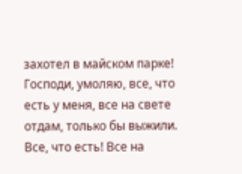захотел в майском парке! Господи, умоляю, все, что есть у меня, все на свете отдам, только бы выжили. Все, что есть! Все на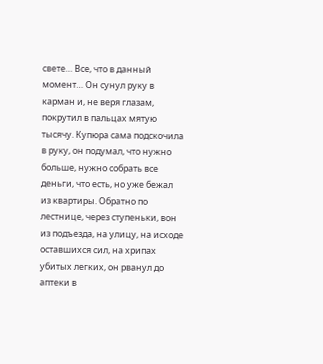свете… Все, что в данный момент… Он сунул руку в карман и, не веря глазам, покрутил в пальцах мятую тысячу. Купюра сама подскочила в руку, он подумал, что нужно больше, нужно собрать все деньги, что есть, но уже бежал из квартиры. Обратно по лестнице, через ступеньки, вон из подъезда, на улицу, на исходе оставшихся сил, на хрипах убитых легких, он рванул до аптеки в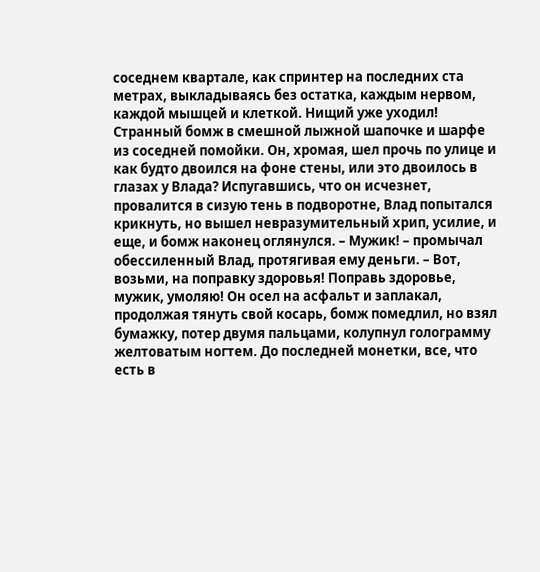соседнем квартале, как спринтер на последних ста метрах, выкладываясь без остатка, каждым нервом, каждой мышцей и клеткой. Нищий уже уходил! Странный бомж в смешной лыжной шапочке и шарфе из соседней помойки. Он, хромая, шел прочь по улице и как будто двоился на фоне стены, или это двоилось в глазах у Влада? Испугавшись, что он исчезнет, провалится в сизую тень в подворотне, Влад попытался крикнуть, но вышел невразумительный хрип, усилие, и еще, и бомж наконец оглянулся. – Мужик! – промычал обессиленный Влад, протягивая ему деньги. – Вот, возьми, на поправку здоровья! Поправь здоровье, мужик, умоляю! Он осел на асфальт и заплакал, продолжая тянуть свой косарь, бомж помедлил, но взял бумажку, потер двумя пальцами, колупнул голограмму желтоватым ногтем. До последней монетки, все, что есть в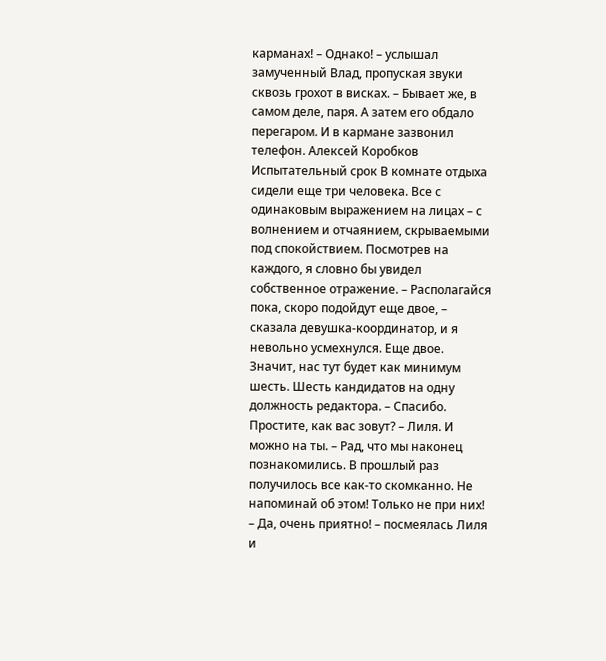карманах! – Однако! – услышал замученный Влад, пропуская звуки сквозь грохот в висках. – Бывает же, в самом деле, паря. А затем его обдало перегаром. И в кармане зазвонил телефон. Алексей Коробков Испытательный срок В комнате отдыха сидели еще три человека. Все с одинаковым выражением на лицах – с волнением и отчаянием, скрываемыми под спокойствием. Посмотрев на каждого, я словно бы увидел собственное отражение. – Располагайся пока, скоро подойдут еще двое, – сказала девушка-координатор, и я невольно усмехнулся. Еще двое. Значит, нас тут будет как минимум шесть. Шесть кандидатов на одну должность редактора. – Спасибо. Простите, как вас зовут? – Лиля. И можно на ты. – Рад, что мы наконец познакомились. В прошлый раз получилось все как-то скомканно. Не напоминай об этом! Только не при них! – Да, очень приятно! – посмеялась Лиля и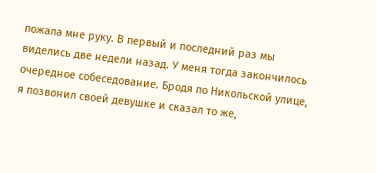пожала мне руку. В первый и последний раз мы виделись две недели назад. У меня тогда закончилось очередное собеседование. Бродя по Никольской улице, я позвонил своей девушке и сказал то же,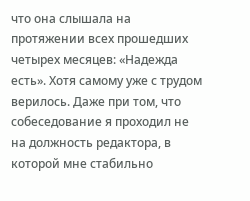что она слышала на протяжении всех прошедших четырех месяцев: «Надежда есть». Хотя самому уже с трудом верилось. Даже при том, что собеседование я проходил не на должность редактора, в которой мне стабильно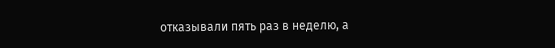отказывали пять раз в неделю, а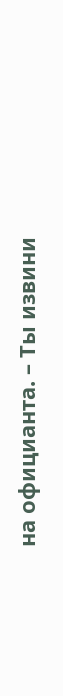на официанта. – Ты извини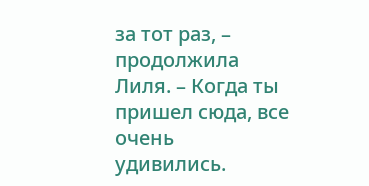за тот раз, – продолжила Лиля. – Когда ты пришел сюда, все очень удивились.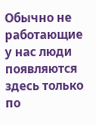Обычно не работающие у нас люди появляются здесь только по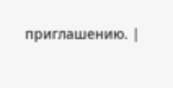приглашению. |